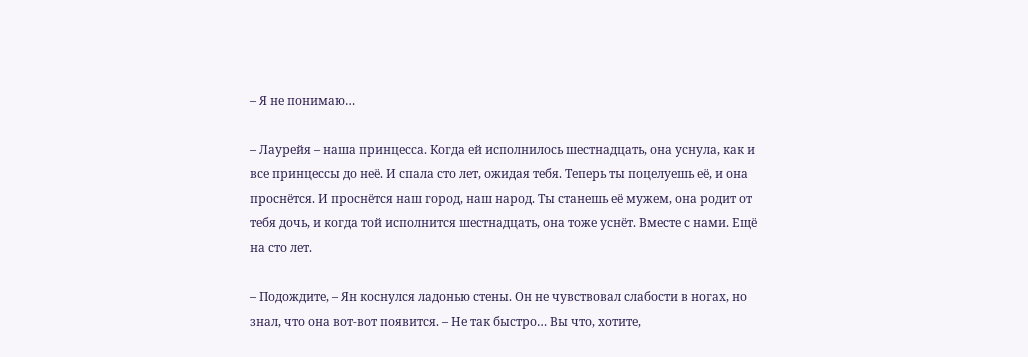– Я не понимаю…

– Лаурейя – наша принцесса. Когда ей исполнилось шестнадцать, она уснула, как и все принцессы до неё. И спала сто лет, ожидая тебя. Теперь ты поцелуешь её, и она проснётся. И проснётся наш город, наш народ. Ты станешь её мужем, она родит от тебя дочь, и когда той исполнится шестнадцать, она тоже уснёт. Вместе с нами. Ещё на сто лет.

– Подождите, – Ян коснулся ладонью стены. Он не чувствовал слабости в ногах, но знал, что она вот-вот появится. – Не так быстро… Вы что, хотите,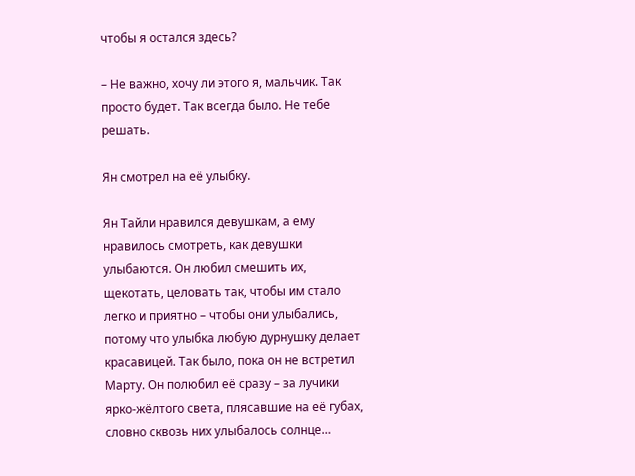чтобы я остался здесь?

– Не важно, хочу ли этого я, мальчик. Так просто будет. Так всегда было. Не тебе решать.

Ян смотрел на её улыбку.

Ян Тайли нравился девушкам, а ему нравилось смотреть, как девушки улыбаются. Он любил смешить их, щекотать, целовать так, чтобы им стало легко и приятно – чтобы они улыбались, потому что улыбка любую дурнушку делает красавицей. Так было, пока он не встретил Марту. Он полюбил её сразу – за лучики ярко-жёлтого света, плясавшие на её губах, словно сквозь них улыбалось солнце…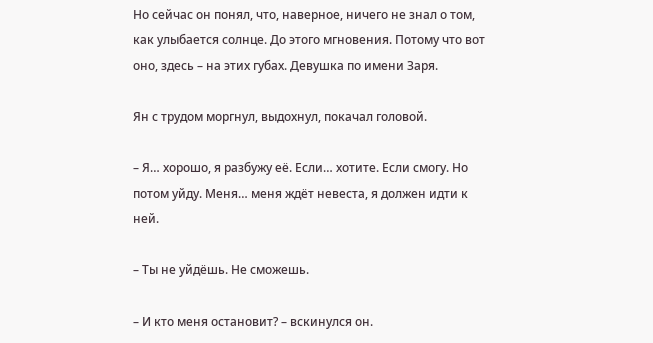Но сейчас он понял, что, наверное, ничего не знал о том, как улыбается солнце. До этого мгновения. Потому что вот оно, здесь – на этих губах. Девушка по имени Заря.

Ян с трудом моргнул, выдохнул, покачал головой.

– Я… хорошо, я разбужу её. Если… хотите. Если смогу. Но потом уйду. Меня… меня ждёт невеста, я должен идти к ней.

– Ты не уйдёшь. Не сможешь.

– И кто меня остановит? – вскинулся он.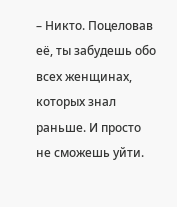– Никто. Поцеловав её, ты забудешь обо всех женщинах, которых знал раньше. И просто не сможешь уйти.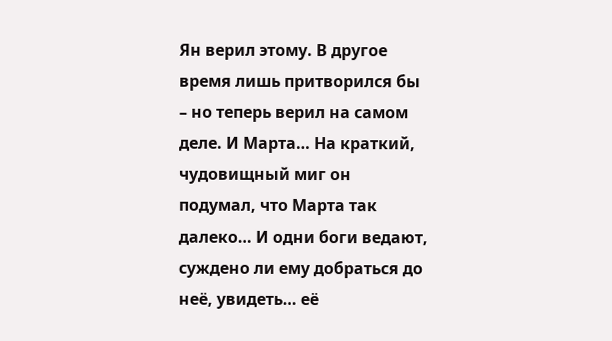Ян верил этому. В другое время лишь притворился бы – но теперь верил на самом деле. И Марта… На краткий, чудовищный миг он подумал, что Марта так далеко… И одни боги ведают, суждено ли ему добраться до неё, увидеть… её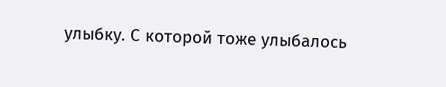улыбку. С которой тоже улыбалось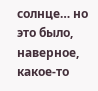солнце… но это было, наверное, какое-то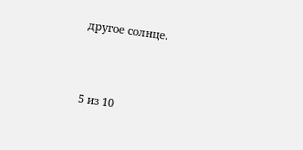другое солнце.



5 из 10